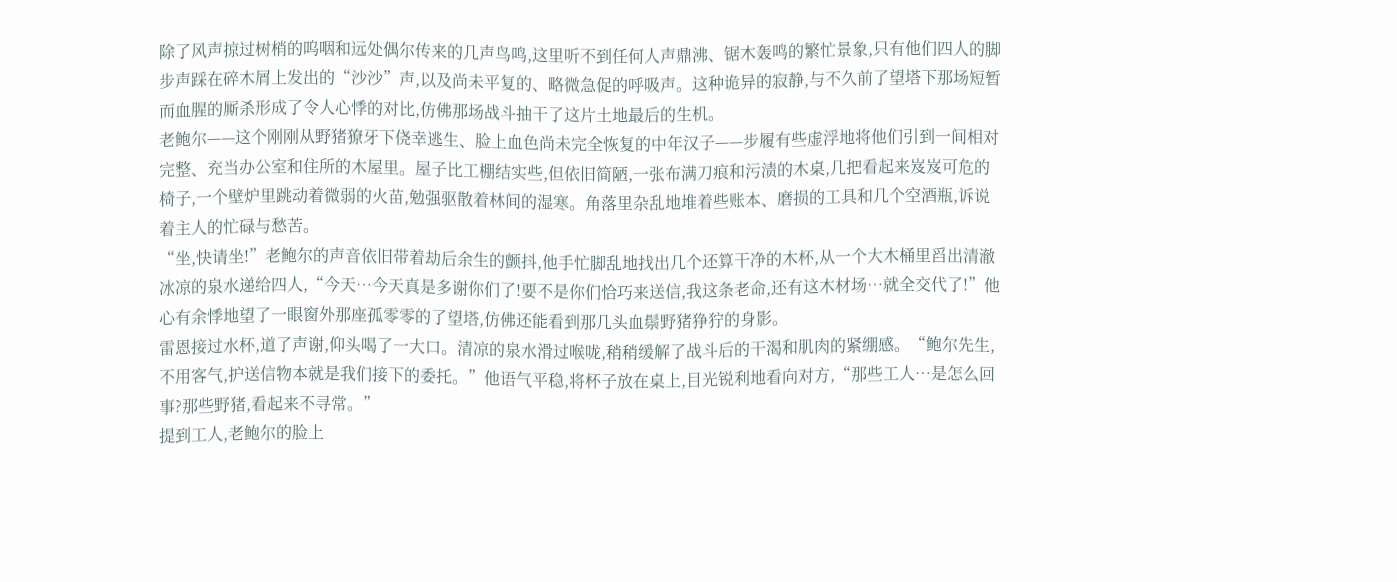除了风声掠过树梢的呜咽和远处偶尔传来的几声鸟鸣,这里听不到任何人声鼎沸、锯木轰鸣的繁忙景象,只有他们四人的脚步声踩在碎木屑上发出的“沙沙”声,以及尚未平复的、略微急促的呼吸声。这种诡异的寂静,与不久前了望塔下那场短暂而血腥的厮杀形成了令人心悸的对比,仿佛那场战斗抽干了这片土地最后的生机。
老鲍尔——这个刚刚从野猪獠牙下侥幸逃生、脸上血色尚未完全恢复的中年汉子——步履有些虚浮地将他们引到一间相对完整、充当办公室和住所的木屋里。屋子比工棚结实些,但依旧简陋,一张布满刀痕和污渍的木桌,几把看起来岌岌可危的椅子,一个壁炉里跳动着微弱的火苗,勉强驱散着林间的湿寒。角落里杂乱地堆着些账本、磨损的工具和几个空酒瓶,诉说着主人的忙碌与愁苦。
“坐,快请坐!”老鲍尔的声音依旧带着劫后余生的颤抖,他手忙脚乱地找出几个还算干净的木杯,从一个大木桶里舀出清澈冰凉的泉水递给四人,“今天…今天真是多谢你们了!要不是你们恰巧来送信,我这条老命,还有这木材场…就全交代了!”他心有余悸地望了一眼窗外那座孤零零的了望塔,仿佛还能看到那几头血鬃野猪狰狞的身影。
雷恩接过水杯,道了声谢,仰头喝了一大口。清凉的泉水滑过喉咙,稍稍缓解了战斗后的干渴和肌肉的紧绷感。“鲍尔先生,不用客气,护送信物本就是我们接下的委托。”他语气平稳,将杯子放在桌上,目光锐利地看向对方,“那些工人…是怎么回事?那些野猪,看起来不寻常。”
提到工人,老鲍尔的脸上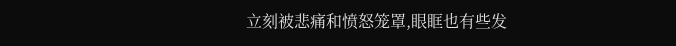立刻被悲痛和愤怒笼罩,眼眶也有些发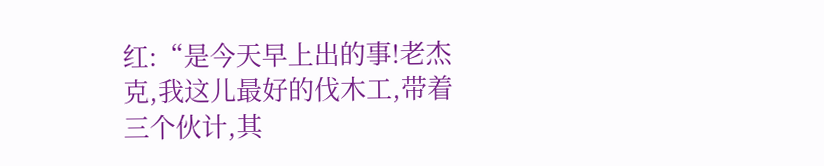红:“是今天早上出的事!老杰克,我这儿最好的伐木工,带着三个伙计,其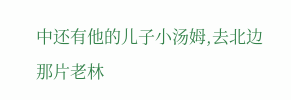中还有他的儿子小汤姆,去北边那片老林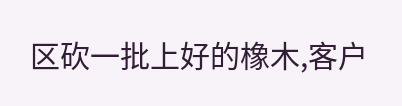区砍一批上好的橡木,客户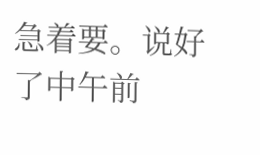急着要。说好了中午前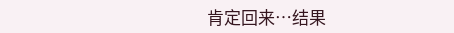肯定回来…结果